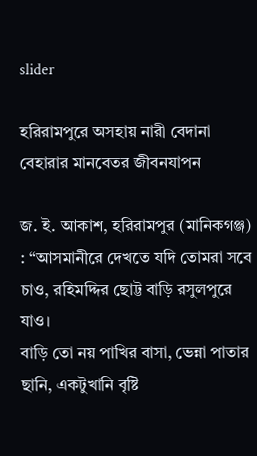slider

হরিরামপুরে অসহায় নারী বেদানা বেহারার মানবেতর জীবনযাপন

জ. ই. আকাশ, হরিরামপুর (মানিকগঞ্জ) : “আসমানীরে দেখতে যদি তোমরা সবে চাও, রহিমদ্দির ছোট্ট বাড়ি রসুলপুরে যাও।
বাড়ি তো নয় পাখির বাসা, ভেন্না পাতার ছানি, একটুখানি বৃষ্টি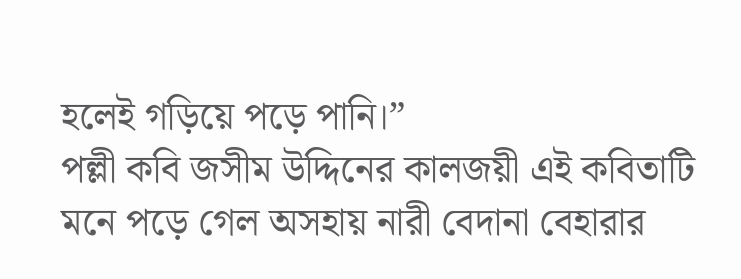হলেই গড়িয়ে পড়ে পানি।”
পল্লী কবি জসীম উদ্দিনের কালজয়ী এই কবিতাটি মনে পড়ে গেল অসহায় নারী বেদানা বেহারার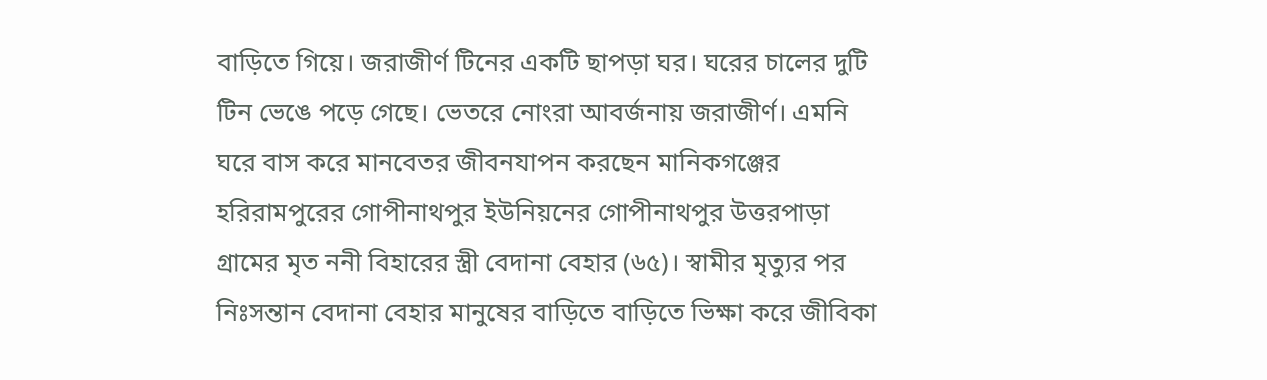বাড়িতে গিয়ে। জরাজীর্ণ টিনের একটি ছাপড়া ঘর। ঘরের চালের দুটি টিন ভেঙে পড়ে গেছে। ভেতরে নোংরা আবর্জনায় জরাজীর্ণ। এমনি ঘরে বাস করে মানবেতর জীবনযাপন করছেন মানিকগঞ্জের হরিরামপুরের গোপীনাথপুর ইউনিয়নের গোপীনাথপুর উত্তরপাড়া গ্রামের মৃত ননী বিহারের স্ত্রী বেদানা বেহার (৬৫)। স্বামীর মৃত্যুর পর নিঃসন্তান বেদানা বেহার মানুষের বাড়িতে বাড়িতে ভিক্ষা করে জীবিকা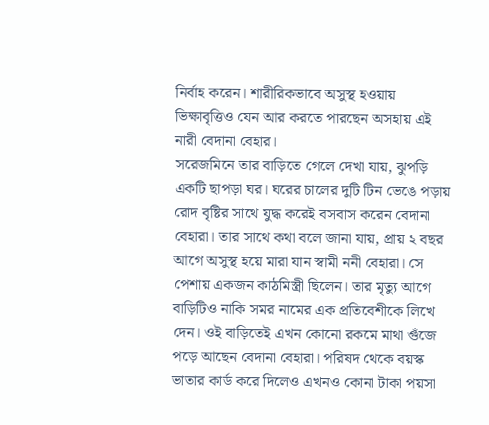নির্বাহ করেন। শারীরিকভাবে অসুস্থ হওয়ায় ভিক্ষাবৃত্তিও যেন আর করতে পারছেন অসহায় এই নারী বেদানা বেহার।
সরেজমিনে তার বাড়িতে গেলে দেখা যায়, ঝুপড়ি একটি ছাপড়া ঘর। ঘরের চালের দুটি টিন ভেঙে পড়ায় রোদ বৃষ্টির সাথে যুদ্ধ করেই বসবাস করেন বেদানা বেহারা। তার সাথে কথা বলে জানা যায়, প্রায় ২ বছর আগে অসুস্থ হয়ে মারা যান স্বামী ননী বেহারা। সে পেশায় একজন কাঠমিস্ত্রী ছিলেন। তার মৃত্যু আগে বাড়িটিও নাকি সমর নামের এক প্রতিবেশীকে লিখে দেন। ওই বাড়িতেই এখন কোনো রকমে মাথা গুঁজে পড়ে আছেন বেদানা বেহারা। পরিষদ থেকে বয়স্ক ভাতার কার্ড করে দিলেও এখনও কোনা টাকা পয়সা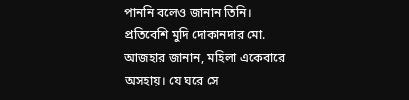পাননি বলেও জানান তিনি।
প্রতিবেশি মুদি দোকানদার মো. আজহার জানান, মহিলা একেবারে অসহায়। যে ঘরে সে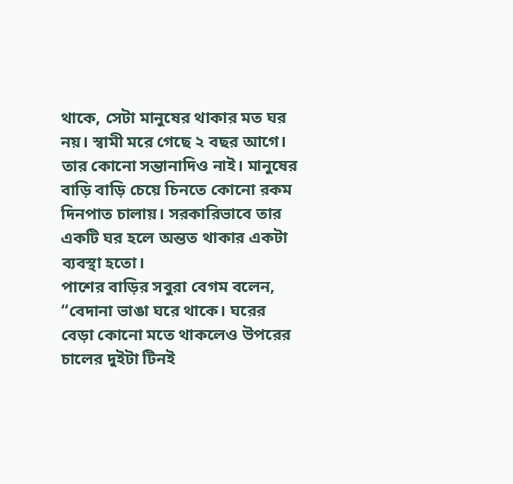থাকে, সেটা মানুষের থাকার মত ঘর নয়। স্বামী মরে গেছে ২ বছর আগে। তার কোনো সন্তানাদিও নাই। মানুষের বাড়ি বাড়ি চেয়ে চিনতে কোনো রকম দিনপাত চালায়। সরকারিভাবে তার একটি ঘর হলে অন্তত থাকার একটা ব্যবস্থা হতো।
পাশের বাড়ির সবুরা বেগম বলেন, “বেদানা ভাঙা ঘরে থাকে। ঘরের বেড়া কোনো মতে থাকলেও উপরের চালের দুইটা টিনই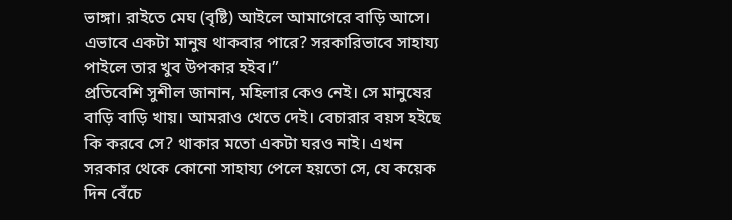ভাঙ্গা। রাইতে মেঘ (বৃষ্টি) আইলে আমাগেরে বাড়ি আসে। এভাবে একটা মানুষ থাকবার পারে? সরকারিভাবে সাহায্য পাইলে তার খুব উপকার হইব।”
প্রতিবেশি সুশীল জানান, মহিলার কেও নেই। সে মানুষের বাড়ি বাড়ি খায়। আমরাও খেতে দেই। বেচারার বয়স হইছে কি করবে সে? থাকার মতো একটা ঘরও নাই। এখন সরকার থেকে কোনো সাহায্য পেলে হয়তো সে, যে কয়েক দিন বেঁচে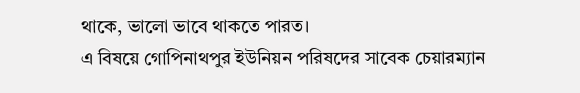থাকে, ভালো ভাবে থাকতে পারত।
এ বিষয়ে গোপিনাথপুর ইউনিয়ন পরিষদের সাবেক চেয়ারম্যান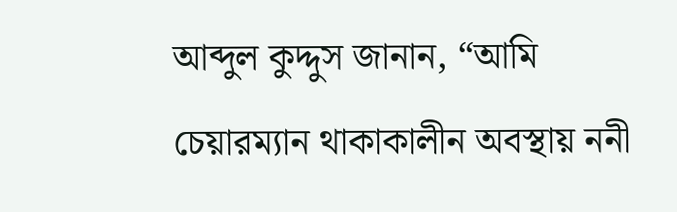আব্দুল কুদ্দুস জানান, “আমি চেয়ারম্যান থাকাকালীন অবস্থায় ননী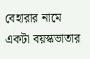বেহারার নামে একটা বয়স্কভাতার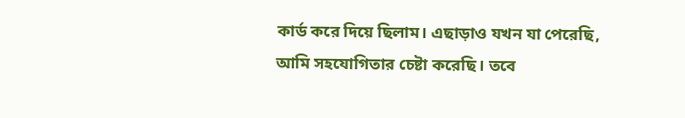কার্ড করে দিয়ে ছিলাম। এছাড়াও যখন যা পেরেছি, আমি সহযোগিতার চেষ্টা করেছি। তবে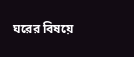ঘরের বিষয়ে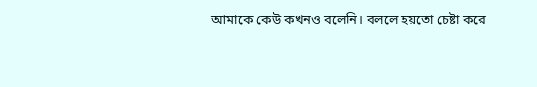আমাকে কেউ কখনও বলেনি। বললে হয়তো চেষ্টা করে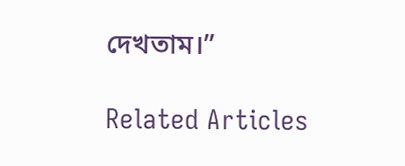দেখতাম।”

Related Articles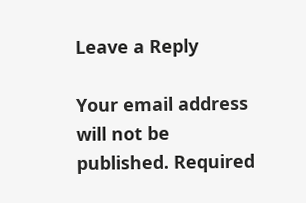Leave a Reply

Your email address will not be published. Required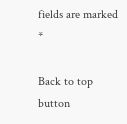fields are marked *

Back to top button